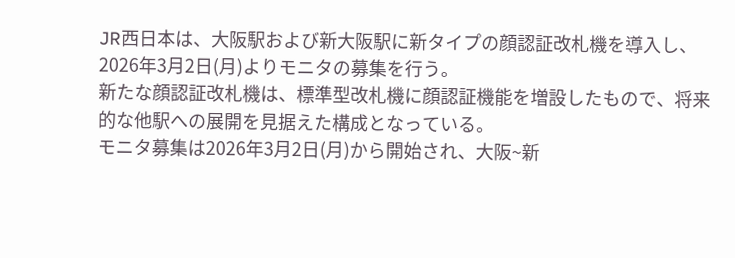JR西日本は、大阪駅および新大阪駅に新タイプの顔認証改札機を導入し、2026年3月2日(月)よりモニタの募集を行う。
新たな顔認証改札機は、標準型改札機に顔認証機能を増設したもので、将来的な他駅への展開を見据えた構成となっている。
モニタ募集は2026年3月2日(月)から開始され、大阪~新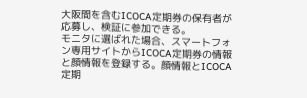大阪間を含むICOCA定期券の保有者が応募し、検証に参加できる。
モニタに選ばれた場合、スマートフォン専用サイトからICOCA定期券の情報と顔情報を登録する。顔情報とICOCA定期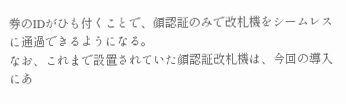券のIDがひも付くことで、顔認証のみで改札機をシームレスに通過できるようになる。
なお、これまで設置されていた顔認証改札機は、今回の導入にあ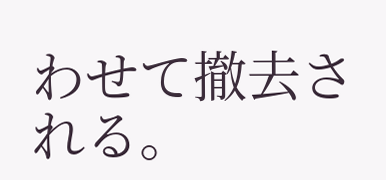わせて撤去される。